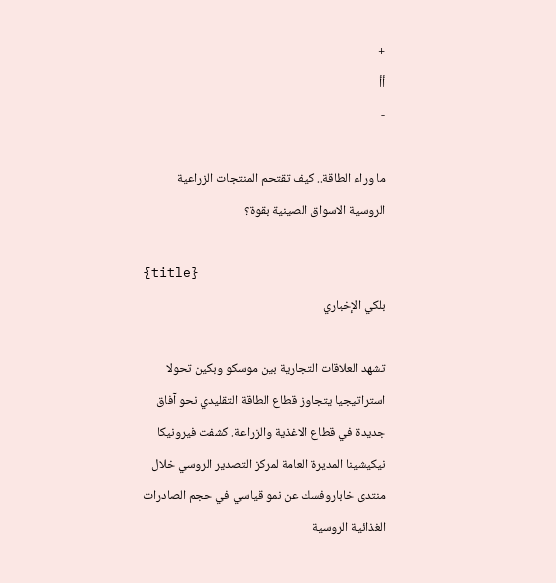+
أأ
-

ما وراء الطاقة.. كيف تقتحم المنتجات الزراعية الروسية الاسواق الصينية بقوة؟

{title}
بلكي الإخباري

تشهد العلاقات التجارية بين موسكو وبكين تحولا استراتيجيا يتجاوز قطاع الطاقة التقليدي نحو آفاق جديدة في قطاع الاغذية والزراعة. كشفت فيرونيكا نيكيشينا المديرة العامة لمركز التصدير الروسي خلال منتدى خاباروفسك عن نمو قياسي في حجم الصادرات الغذائية الروسية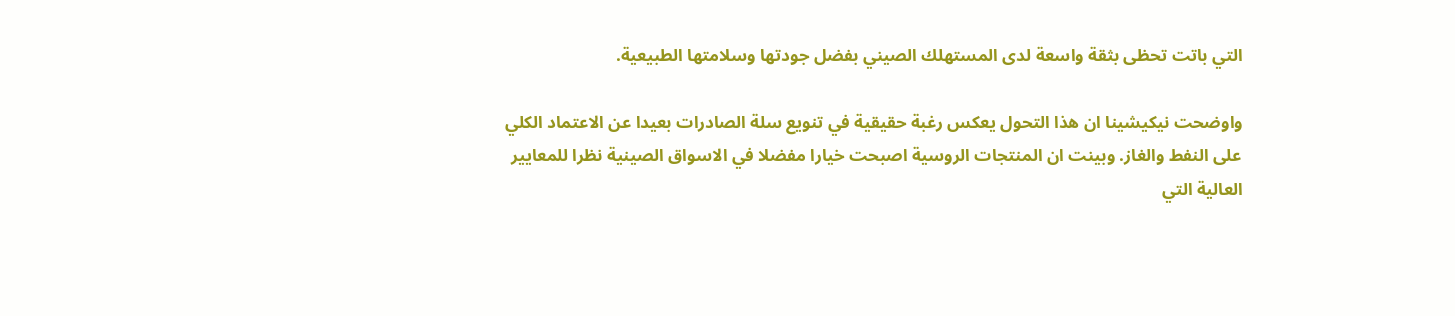التي باتت تحظى بثقة واسعة لدى المستهلك الصيني بفضل جودتها وسلامتها الطبيعية.

واوضحت نيكيشينا ان هذا التحول يعكس رغبة حقيقية في تنويع سلة الصادرات بعيدا عن الاعتماد الكلي على النفط والغاز. وبينت ان المنتجات الروسية اصبحت خيارا مفضلا في الاسواق الصينية نظرا للمعايير العالية التي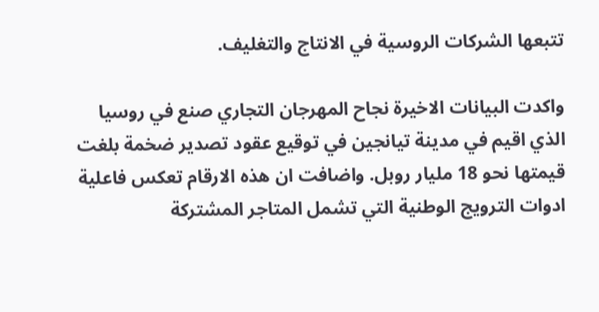تتبعها الشركات الروسية في الانتاج والتغليف.

واكدت البيانات الاخيرة نجاح المهرجان التجاري صنع في روسيا الذي اقيم في مدينة تيانجين في توقيع عقود تصدير ضخمة بلغت قيمتها نحو 18 مليار روبل. واضافت ان هذه الارقام تعكس فاعلية ادوات الترويج الوطنية التي تشمل المتاجر المشتركة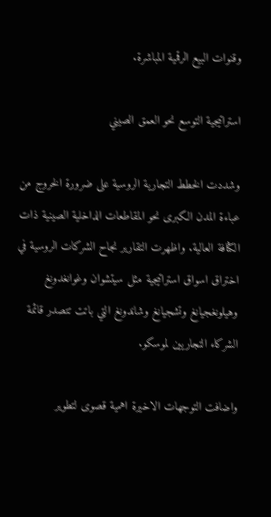وقنوات البيع الرقمية المباشرة.

استراتيجية التوسع نحو العمق الصيني

وشددت الخطط التجارية الروسية على ضرورة الخروج من عباءة المدن الكبرى نحو المقاطعات الداخلية الصينية ذات الكثافة العالية. واظهرت التقارير نجاح الشركات الروسية في اختراق اسواق استراتيجية مثل سيتشوان وغوانغدونغ وهيلونغجيانغ وتشجيانغ وشاندونغ التي باتت تتصدر قائمة الشركاء التجاريين لموسكو.

واضافت التوجهات الاخيرة اهمية قصوى لتطوير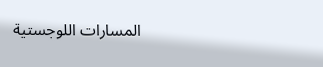المسارات اللوجستية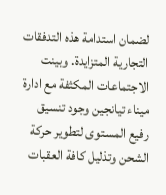لضمان استدامة هذه التدفقات التجارية المتزايدة. وبينت الاجتماعات المكثفة مع ادارة ميناء تيانجين وجود تنسيق رفيع المستوى لتطوير حركة الشحن وتذليل كافة العقبات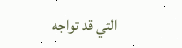التي قد تواجه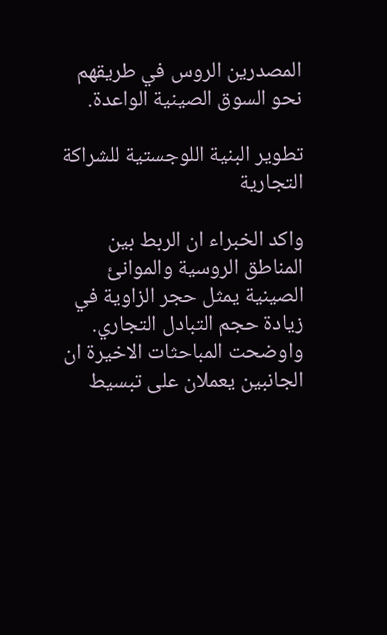المصدرين الروس في طريقهم نحو السوق الصينية الواعدة.

تطوير البنية اللوجستية للشراكة التجارية

واكد الخبراء ان الربط بين المناطق الروسية والموانئ الصينية يمثل حجر الزاوية في زيادة حجم التبادل التجاري. واوضحت المباحثات الاخيرة ان الجانبين يعملان على تبسيط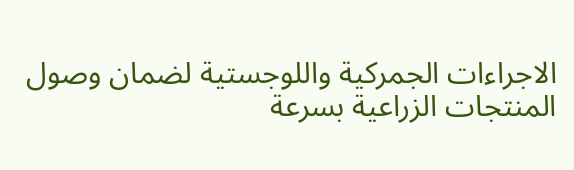الاجراءات الجمركية واللوجستية لضمان وصول المنتجات الزراعية بسرعة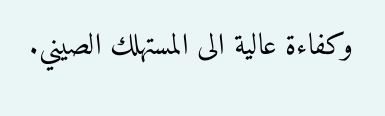وكفاءة عالية الى المستهلك الصيني.